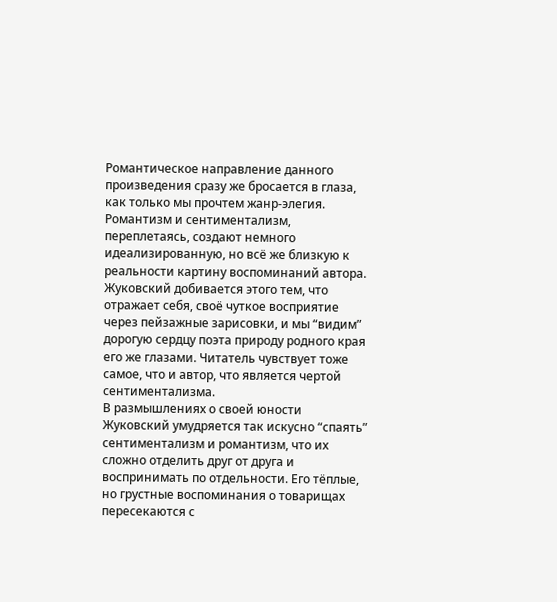Романтическое направление данного произведения сразу же бросается в глаза, как только мы прочтем жанр-элегия.
Романтизм и сентиментализм, переплетаясь, создают немного идеализированную, но всё же близкую к реальности картину воспоминаний автора. Жуковский добивается этого тем, что отражает себя, своё чуткое восприятие через пейзажные зарисовки, и мы “видим” дорогую сердцу поэта природу родного края его же глазами. Читатель чувствует тоже самое, что и автор, что является чертой сентиментализма.
В размышлениях о своей юности Жуковский умудряется так искусно “спаять” сентиментализм и романтизм, что их сложно отделить друг от друга и воспринимать по отдельности. Его тёплые, но грустные воспоминания о товарищах пересекаются с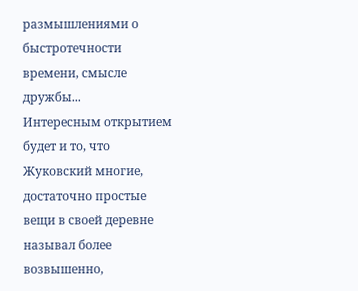размышлениями о быстротечности времени, смысле дружбы...
Интересным открытием будет и то, что Жуковский многие, достаточно простые вещи в своей деревне называл более возвышенно,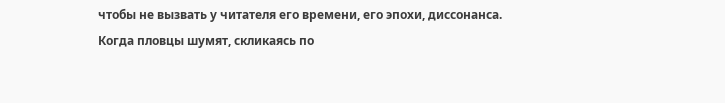чтобы не вызвать у читателя его времени, его эпохи, диссонанса.
Когда пловцы шумят, скликаясь по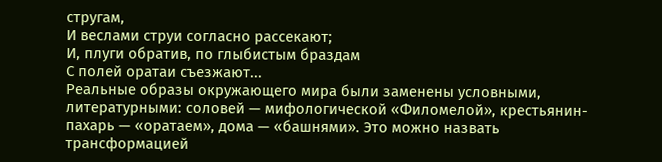стругам,
И веслами струи согласно рассекают;
И, плуги обратив, по глыбистым браздам
С полей оратаи съезжают...
Реальные образы окружающего мира были заменены условными, литературными: соловей — мифологической «Филомелой», крестьянин-пахарь — «оратаем», дома — «башнями». Это можно назвать трансформацией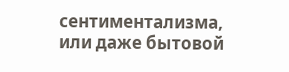сентиментализма, или даже бытовой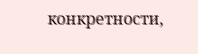конкретности,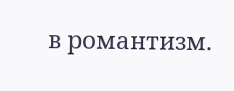в романтизм.